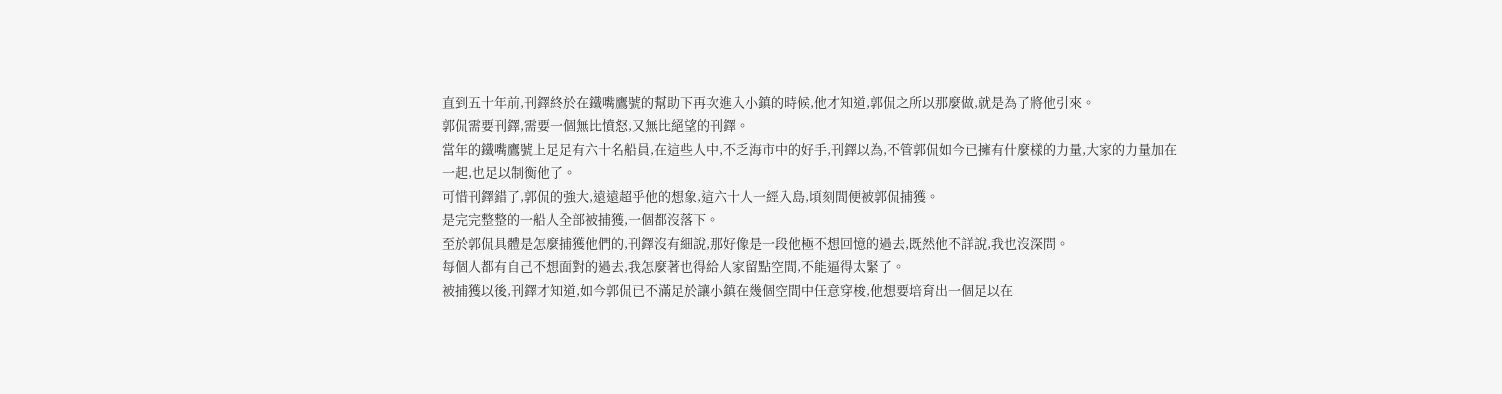直到五十年前,刊鐸終於在鐵嘴鷹號的幫助下再次進入小鎮的時候,他才知道,郭侃之所以那麼做,就是為了將他引來。
郭侃需要刊鐸,需要一個無比憤怒,又無比絕望的刊鐸。
當年的鐵嘴鷹號上足足有六十名船員,在這些人中,不乏海市中的好手,刊鐸以為,不管郭侃如今已擁有什麼樣的力量,大家的力量加在一起,也足以制衡他了。
可惜刊鐸錯了,郭侃的強大,遠遠超乎他的想象,這六十人一經入島,頃刻間便被郭侃捕獲。
是完完整整的一船人全部被捕獲,一個都沒落下。
至於郭侃具體是怎麼捕獲他們的,刊鐸沒有細說,那好像是一段他極不想回憶的過去,既然他不詳說,我也沒深問。
每個人都有自己不想面對的過去,我怎麼著也得給人家留點空間,不能逼得太緊了。
被捕獲以後,刊鐸才知道,如今郭侃已不滿足於讓小鎮在幾個空間中任意穿梭,他想要培育出一個足以在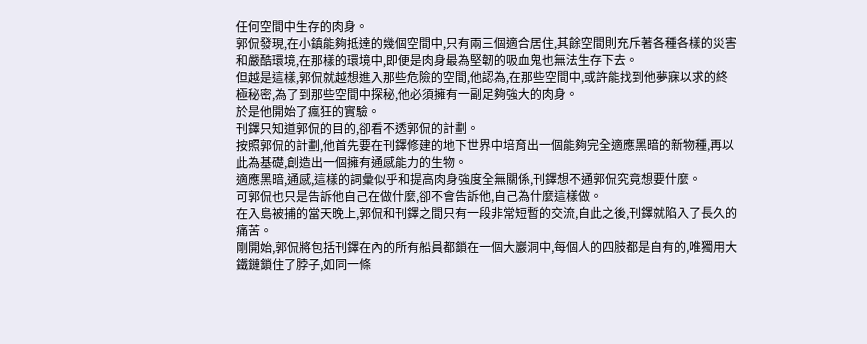任何空間中生存的肉身。
郭侃發現,在小鎮能夠抵達的幾個空間中,只有兩三個適合居住,其餘空間則充斥著各種各樣的災害和嚴酷環境,在那樣的環境中,即便是肉身最為堅韌的吸血鬼也無法生存下去。
但越是這樣,郭侃就越想進入那些危險的空間,他認為,在那些空間中,或許能找到他夢寐以求的終極秘密,為了到那些空間中探秘,他必須擁有一副足夠強大的肉身。
於是他開始了瘋狂的實驗。
刊鐸只知道郭侃的目的,卻看不透郭侃的計劃。
按照郭侃的計劃,他首先要在刊鐸修建的地下世界中培育出一個能夠完全適應黑暗的新物種,再以此為基礎,創造出一個擁有通感能力的生物。
適應黑暗,通感,這樣的詞彙似乎和提高肉身強度全無關係,刊鐸想不通郭侃究竟想要什麼。
可郭侃也只是告訴他自己在做什麼,卻不會告訴他,自己為什麼這樣做。
在入島被捕的當天晚上,郭侃和刊鐸之間只有一段非常短暫的交流,自此之後,刊鐸就陷入了長久的痛苦。
剛開始,郭侃將包括刊鐸在內的所有船員都鎖在一個大巖洞中,每個人的四肢都是自有的,唯獨用大鐵鏈鎖住了脖子,如同一條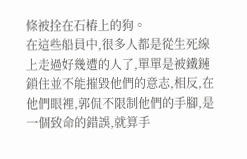條被拴在石樁上的狗。
在這些船員中,很多人都是從生死線上走過好幾遭的人了,單單是被鐵鏈鎖住並不能摧毀他們的意志,相反,在他們眼裡,郭侃不限制他們的手腳,是一個致命的錯誤,就算手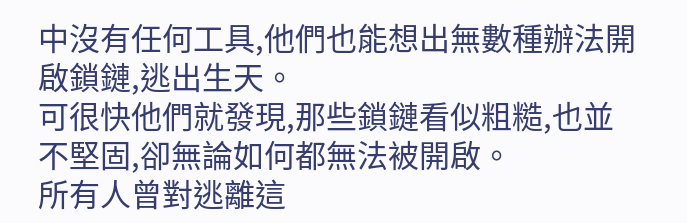中沒有任何工具,他們也能想出無數種辦法開啟鎖鏈,逃出生天。
可很快他們就發現,那些鎖鏈看似粗糙,也並不堅固,卻無論如何都無法被開啟。
所有人曾對逃離這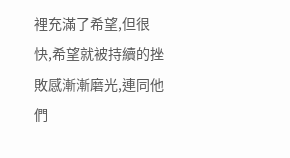裡充滿了希望,但很快,希望就被持續的挫敗感漸漸磨光,連同他們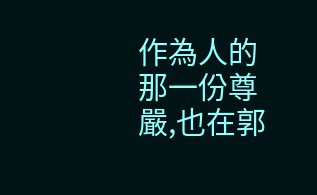作為人的那一份尊嚴,也在郭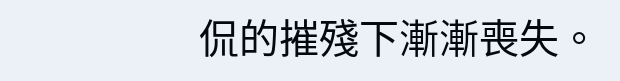侃的摧殘下漸漸喪失。